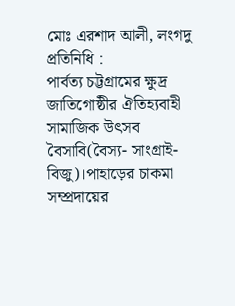মোঃ এরশাদ আলী, লংগদু প্রতিনিধি :
পার্বত্য চট্টগ্রামের ক্ষুদ্র জাতিগোষ্ঠীর ঐতিহ্যবাহী সামাজিক উৎসব বৈসাবি(বৈস্য- সাংগ্রাই-বিজু)।পাহাড়ের চাকমা সম্প্রদায়ের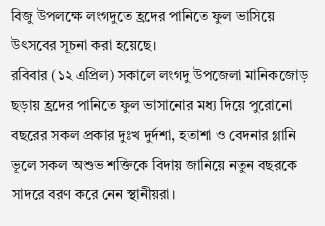বিজু উপলক্ষে লংগদুতে হ্রদের পানিতে ফুল ভাসিয়ে উৎসবের সূচনা করা হয়েছে।
রবিবার (১২ এপ্রিল) সকালে লংগদু উপজেলা মানিকজোড় ছড়ায় হ্রদের পানিতে ফুল ভাসানোর মধ্য দিয়ে পুরোনো বছরের সকল প্রকার দুঃখ দুর্দশা, হতাশা ও বেদনার গ্লানি ভূলে সকল অশুভ শক্তিকে বিদায় জানিয়ে নতুন বছরকে সাদরে বরণ করে নেন স্থানীয়রা।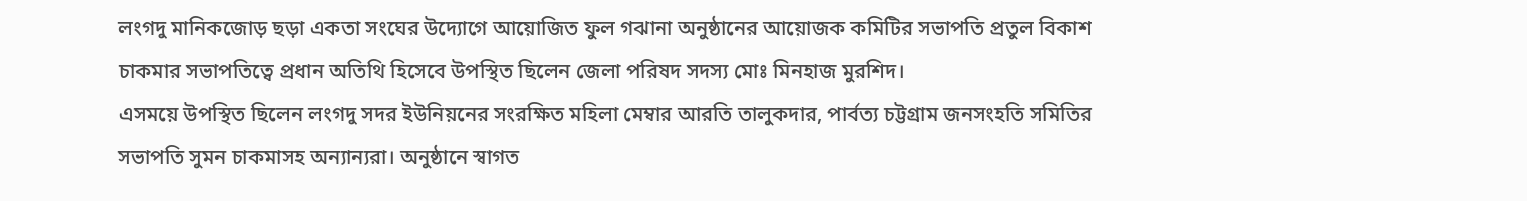লংগদু মানিকজোড় ছড়া একতা সংঘের উদ্যোগে আয়োজিত ফুল গঝানা অনুষ্ঠানের আয়োজক কমিটির সভাপতি প্রতুল বিকাশ চাকমার সভাপতিত্বে প্রধান অতিথি হিসেবে উপস্থিত ছিলেন জেলা পরিষদ সদস্য মোঃ মিনহাজ মুরশিদ।
এসময়ে উপস্থিত ছিলেন লংগদু সদর ইউনিয়নের সংরক্ষিত মহিলা মেম্বার আরতি তালুকদার, পার্বত্য চট্টগ্রাম জনসংহতি সমিতির সভাপতি সুমন চাকমাসহ অন্যান্যরা। অনুষ্ঠানে স্বাগত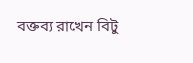বক্তব্য রাখেন বিটু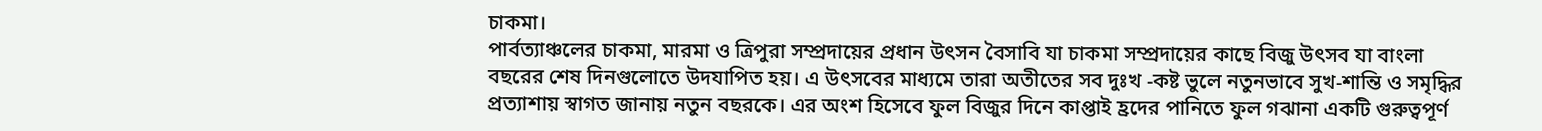চাকমা।
পার্বত্যাঞ্চলের চাকমা, মারমা ও ত্রিপুরা সম্প্রদায়ের প্রধান উৎসন বৈসাবি যা চাকমা সম্প্রদায়ের কাছে বিজু উৎসব যা বাংলা বছরের শেষ দিনগুলোতে উদযাপিত হয়। এ উৎসবের মাধ্যমে তারা অতীতের সব দুঃখ -কষ্ট ভুলে নতুনভাবে সুখ-শান্তি ও সমৃদ্ধির প্রত্যাশায় স্বাগত জানায় নতুন বছরকে। এর অংশ হিসেবে ফুল বিজুর দিনে কাপ্তাই হ্রদের পানিতে ফুল গঝানা একটি গুরুত্বপূর্ণ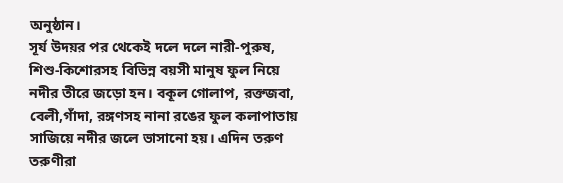অনুষ্ঠান।
সূর্য উদয়র পর থেকেই দলে দলে নারী-পুরুষ, শিশু-কিশোরসহ বিভিন্ন বয়সী মানুষ ফুল নিয়ে নদীর তীরে জড়ো হন। বকূল গোলাপ, রক্তজবা, বেলী,গাঁদা, রঙ্গণসহ নানা রঙের ফুল কলাপাতায় সাজিয়ে নদীর জলে ভাসানো হয়। এদিন তরুণ তরুণীরা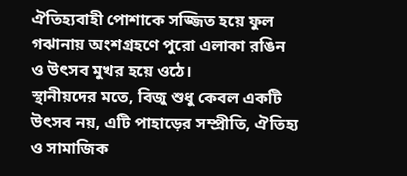ঐতিহ্যবাহী পোশাকে সজ্জিত হয়ে ফুল গঝানায় অংশগ্রহণে পুরো এলাকা রঙিন ও উৎসব মুখর হয়ে ওঠে।
স্থানীয়দের মতে, বিজু শুধু কেবল একটি উৎসব নয়, এটি পাহাড়ের সম্প্রীতি, ঐতিহ্য ও সামাজিক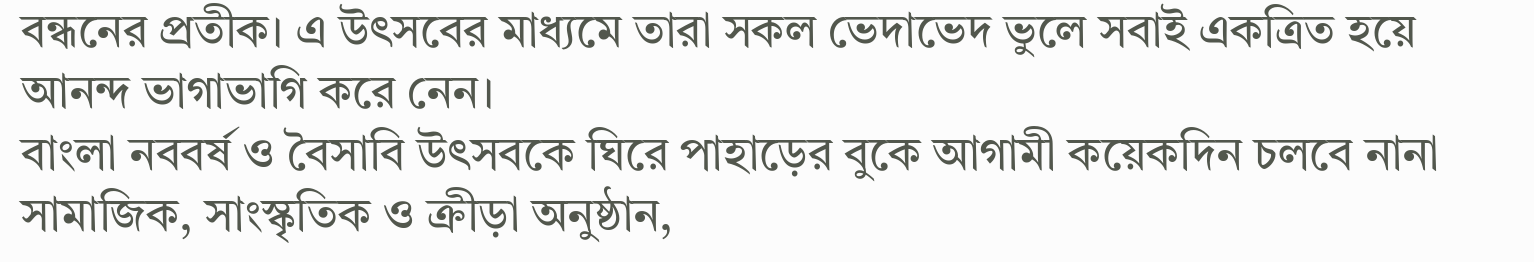বন্ধনের প্রতীক। এ উৎসবের মাধ্যমে তারা সকল ভেদাভেদ ভুলে সবাই একত্রিত হয়ে আনন্দ ভাগাভাগি করে নেন।
বাংলা নববর্ষ ও বৈসাবি উৎসবকে ঘিরে পাহাড়ের বুকে আগামী কয়েকদিন চলবে নানা সামাজিক, সাংস্কৃতিক ও ক্রীড়া অনুষ্ঠান,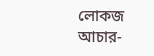লোকজ আচার-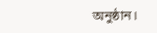অনুষ্ঠান।